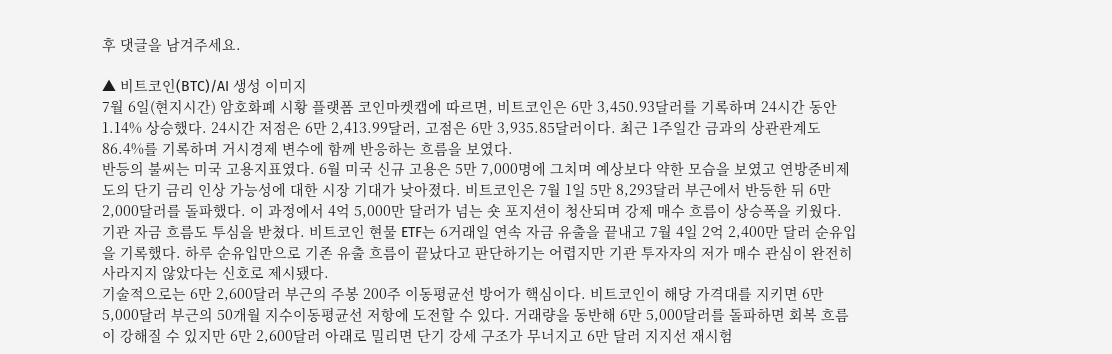후 댓글을 남겨주세요.

▲ 비트코인(BTC)/AI 생성 이미지
7월 6일(현지시간) 암호화폐 시황 플랫폼 코인마켓캡에 따르면, 비트코인은 6만 3,450.93달러를 기록하며 24시간 동안 1.14% 상승했다. 24시간 저점은 6만 2,413.99달러, 고점은 6만 3,935.85달러이다. 최근 1주일간 금과의 상관관계도 86.4%를 기록하며 거시경제 변수에 함께 반응하는 흐름을 보였다.
반등의 불씨는 미국 고용지표였다. 6월 미국 신규 고용은 5만 7,000명에 그치며 예상보다 약한 모습을 보였고 연방준비제도의 단기 금리 인상 가능성에 대한 시장 기대가 낮아졌다. 비트코인은 7월 1일 5만 8,293달러 부근에서 반등한 뒤 6만 2,000달러를 돌파했다. 이 과정에서 4억 5,000만 달러가 넘는 숏 포지션이 청산되며 강제 매수 흐름이 상승폭을 키웠다.
기관 자금 흐름도 투심을 받쳤다. 비트코인 현물 ETF는 6거래일 연속 자금 유출을 끝내고 7월 4일 2억 2,400만 달러 순유입을 기록했다. 하루 순유입만으로 기존 유출 흐름이 끝났다고 판단하기는 어렵지만 기관 투자자의 저가 매수 관심이 완전히 사라지지 않았다는 신호로 제시됐다.
기술적으로는 6만 2,600달러 부근의 주봉 200주 이동평균선 방어가 핵심이다. 비트코인이 해당 가격대를 지키면 6만 5,000달러 부근의 50개월 지수이동평균선 저항에 도전할 수 있다. 거래량을 동반해 6만 5,000달러를 돌파하면 회복 흐름이 강해질 수 있지만 6만 2,600달러 아래로 밀리면 단기 강세 구조가 무너지고 6만 달러 지지선 재시험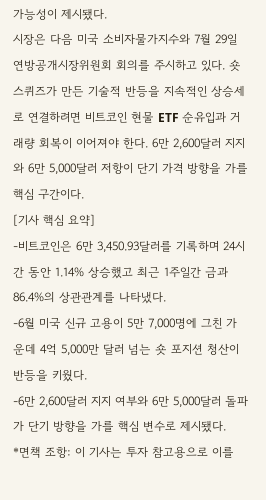가능성이 제시됐다.
시장은 다음 미국 소비자물가지수와 7월 29일 연방공개시장위원회 회의를 주시하고 있다. 숏 스퀴즈가 만든 기술적 반등을 지속적인 상승세로 연결하려면 비트코인 현물 ETF 순유입과 거래량 회복이 이어져야 한다. 6만 2,600달러 지지와 6만 5,000달러 저항이 단기 가격 방향을 가를 핵심 구간이다.
[기사 핵심 요약]
-비트코인은 6만 3,450.93달러를 기록하며 24시간 동안 1.14% 상승했고 최근 1주일간 금과 86.4%의 상관관계를 나타냈다.
-6월 미국 신규 고용이 5만 7,000명에 그친 가운데 4억 5,000만 달러 넘는 숏 포지션 청산이 반등을 키웠다.
-6만 2,600달러 지지 여부와 6만 5,000달러 돌파가 단기 방향을 가를 핵심 변수로 제시됐다.
*면책 조항: 이 기사는 투자 참고용으로 이를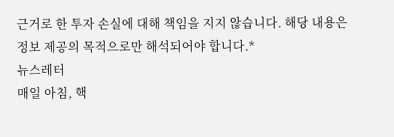근거로 한 투자 손실에 대해 책임을 지지 않습니다. 해당 내용은 정보 제공의 목적으로만 해석되어야 합니다.*
뉴스레터
매일 아침, 핵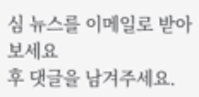심 뉴스를 이메일로 받아보세요
후 댓글을 남겨주세요.